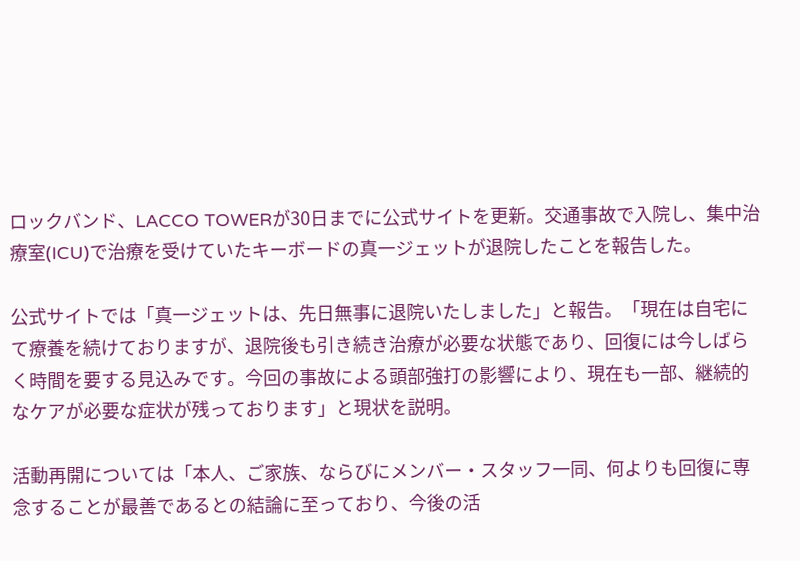ロックバンド、LACCO TOWERが30日までに公式サイトを更新。交通事故で入院し、集中治療室(ICU)で治療を受けていたキーボードの真一ジェットが退院したことを報告した。

公式サイトでは「真一ジェットは、先日無事に退院いたしました」と報告。「現在は自宅にて療養を続けておりますが、退院後も引き続き治療が必要な状態であり、回復には今しばらく時間を要する見込みです。今回の事故による頭部強打の影響により、現在も一部、継続的なケアが必要な症状が残っております」と現状を説明。

活動再開については「本人、ご家族、ならびにメンバー・スタッフ一同、何よりも回復に専念することが最善であるとの結論に至っており、今後の活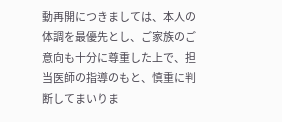動再開につきましては、本人の体調を最優先とし、ご家族のご意向も十分に尊重した上で、担当医師の指導のもと、慎重に判断してまいりま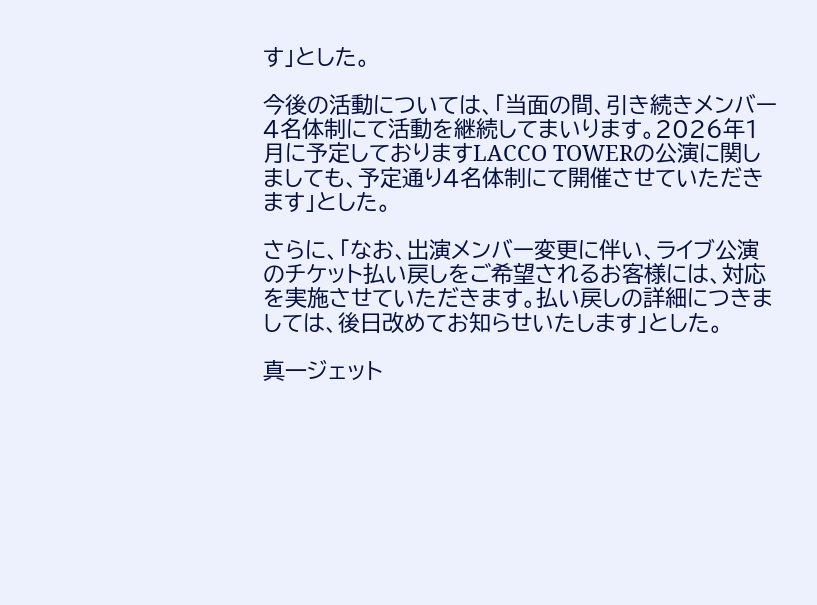す」とした。

今後の活動については、「当面の間、引き続きメンバー4名体制にて活動を継続してまいります。2026年1月に予定しておりますLACCO TOWERの公演に関しましても、予定通り4名体制にて開催させていただきます」とした。

さらに、「なお、出演メンバー変更に伴い、ライブ公演のチケット払い戻しをご希望されるお客様には、対応を実施させていただきます。払い戻しの詳細につきましては、後日改めてお知らせいたします」とした。

真一ジェット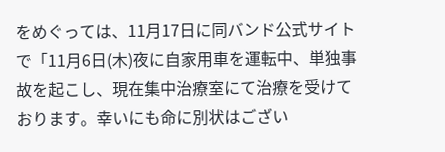をめぐっては、11月17日に同バンド公式サイトで「11月6日(木)夜に自家用車を運転中、単独事故を起こし、現在集中治療室にて治療を受けております。幸いにも命に別状はござい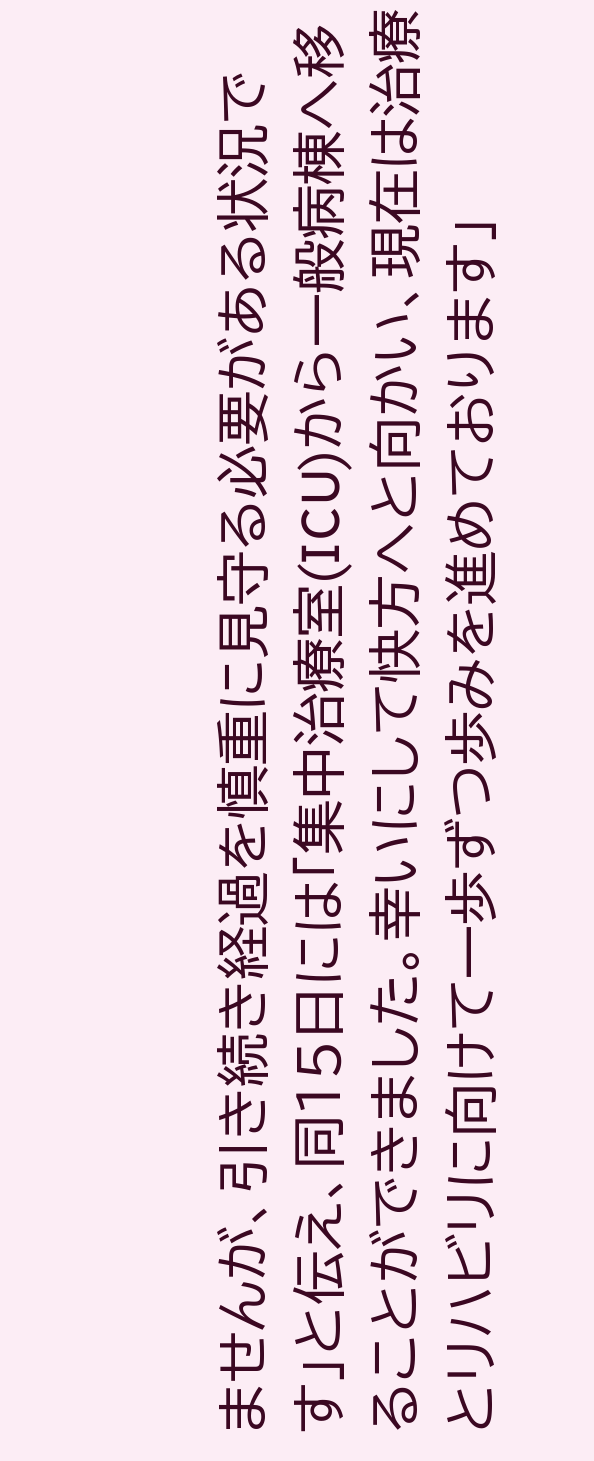ませんが、引き続き経過を慎重に見守る必要がある状況です」と伝え、同15日には「集中治療室(ICU)から一般病棟へ移ることができました。幸いにして快方へと向かい、現在は治療とリハビリに向けて一歩ずつ歩みを進めております」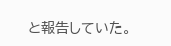と報告していた。